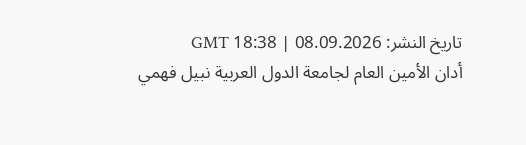تاريخ النشر: 08.09.2026 | 18:38 GMT
أدان الأمين العام لجامعة الدول العربية نبيل فهمي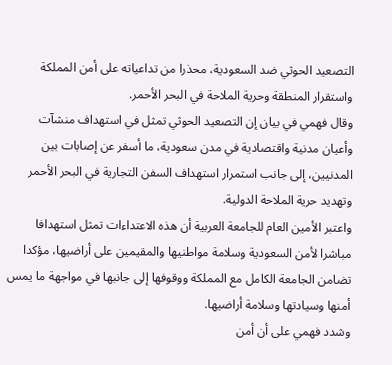التصعيد الحوثي ضد السعودية، محذرا من تداعياته على أمن المملكة واستقرار المنطقة وحرية الملاحة في البحر الأحمر.
وقال فهمي في بيان إن التصعيد الحوثي تمثل في استهداف منشآت وأعيان مدنية واقتصادية في مدن سعودية، ما أسفر عن إصابات بين المدنيين، إلى جانب استمرار استهداف السفن التجارية في البحر الأحمر وتهديد حرية الملاحة الدولية.
واعتبر الأمين العام للجامعة العربية أن هذه الاعتداءات تمثل استهدافا مباشرا لأمن السعودية وسلامة مواطنيها والمقيمين على أراضيها، مؤكدا تضامن الجامعة الكامل مع المملكة ووقوفها إلى جانبها في مواجهة ما يمس أمنها وسيادتها وسلامة أراضيها.
وشدد فهمي على أن أمن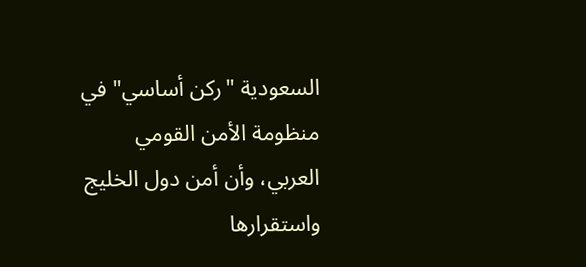السعودية "ركن أساسي" في منظومة الأمن القومي العربي، وأن أمن دول الخليج واستقرارها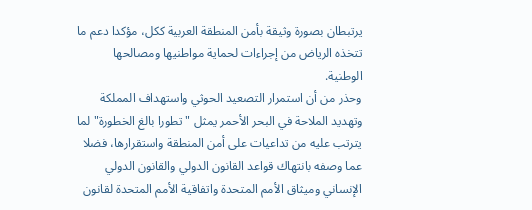يرتبطان بصورة وثيقة بأمن المنطقة العربية ككل، مؤكدا دعم ما تتخذه الرياض من إجراءات لحماية مواطنيها ومصالحها الوطنية.
وحذر من أن استمرار التصعيد الحوثي واستهداف المملكة وتهديد الملاحة في البحر الأحمر يمثل "تطورا بالغ الخطورة" لما يترتب عليه من تداعيات على أمن المنطقة واستقرارها، فضلا عما وصفه بانتهاك قواعد القانون الدولي والقانون الدولي الإنساني وميثاق الأمم المتحدة واتفاقية الأمم المتحدة لقانون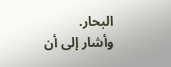البحار.
وأشار إلى أن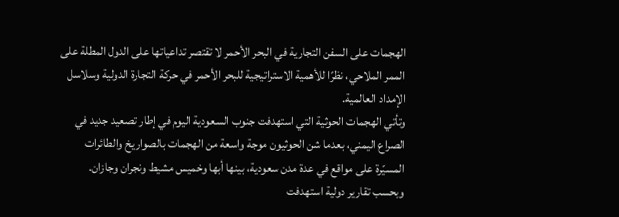الهجمات على السفن التجارية في البحر الأحمر لا تقتصر تداعياتها على الدول المطلة على الممر الملاحي، نظرًا للأهمية الاستراتيجية للبحر الأحمر في حركة التجارة الدولية وسلاسل الإمداد العالمية.
وتأتي الهجمات الحوثية التي استهدفت جنوب السعودية اليوم في إطار تصعيد جديد في الصراع اليمني، بعدما شن الحوثيون موجة واسعة من الهجمات بالصواريخ والطائرات المسيّرة على مواقع في عدة مدن سعودية، بينها أبها وخميس مشيط ونجران وجازان.
وبحسب تقارير دولية استهدفت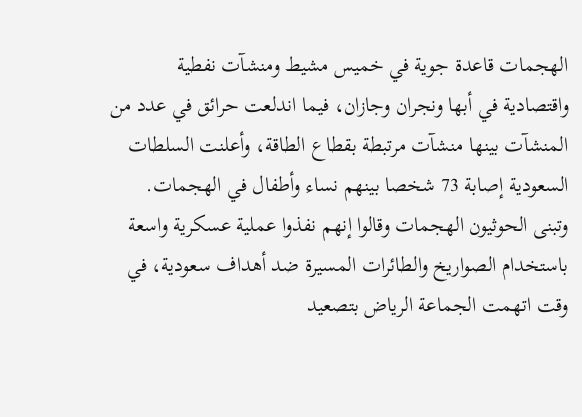الهجمات قاعدة جوية في خميس مشيط ومنشآت نفطية واقتصادية في أبها ونجران وجازان، فيما اندلعت حرائق في عدد من المنشآت بينها منشآت مرتبطة بقطاع الطاقة، وأعلنت السلطات السعودية إصابة 73 شخصا بينهم نساء وأطفال في الهجمات.
وتبنى الحوثيون الهجمات وقالوا إنهم نفذوا عملية عسكرية واسعة باستخدام الصواريخ والطائرات المسيرة ضد أهداف سعودية، في وقت اتهمت الجماعة الرياض بتصعيد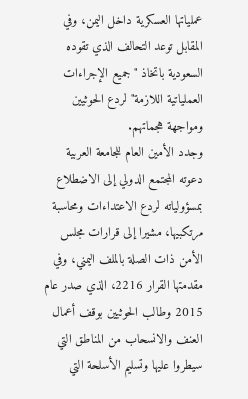عملياتها العسكرية داخل اليمن، وفي المقابل توعد التحالف الذي تقوده السعودية باتخاذ "جميع الإجراءات العملياتية اللازمة" لردع الحوثيين ومواجهة هجماتهم.
وجدد الأمين العام للجامعة العربية دعوته المجتمع الدولي إلى الاضطلاع بمسؤولياته لردع الاعتداءات ومحاسبة مرتكبيها، مشيرا إلى قرارات مجلس الأمن ذات الصلة بالملف اليمني، وفي مقدمتها القرار 2216، الذي صدر عام 2015 وطالب الحوثيين بوقف أعمال العنف والانسحاب من المناطق التي سيطروا عليها وتسليم الأسلحة التي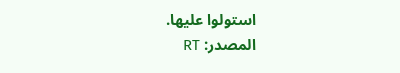استولوا عليها.
المصدر: RT